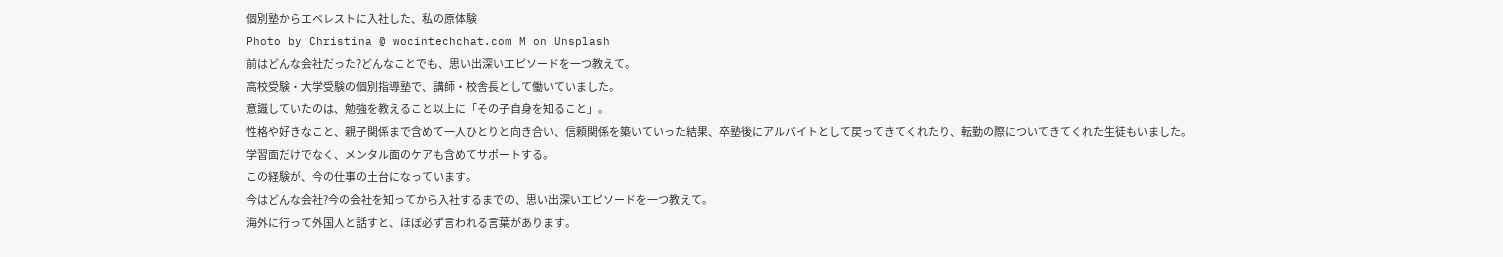個別塾からエベレストに入社した、私の原体験
Photo by Christina @ wocintechchat.com M on Unsplash
前はどんな会社だった?どんなことでも、思い出深いエピソードを一つ教えて。
高校受験・大学受験の個別指導塾で、講師・校舎長として働いていました。
意識していたのは、勉強を教えること以上に「その子自身を知ること」。
性格や好きなこと、親子関係まで含めて一人ひとりと向き合い、信頼関係を築いていった結果、卒塾後にアルバイトとして戻ってきてくれたり、転勤の際についてきてくれた生徒もいました。
学習面だけでなく、メンタル面のケアも含めてサポートする。
この経験が、今の仕事の土台になっています。
今はどんな会社?今の会社を知ってから入社するまでの、思い出深いエピソードを一つ教えて。
海外に行って外国人と話すと、ほぼ必ず言われる言葉があります。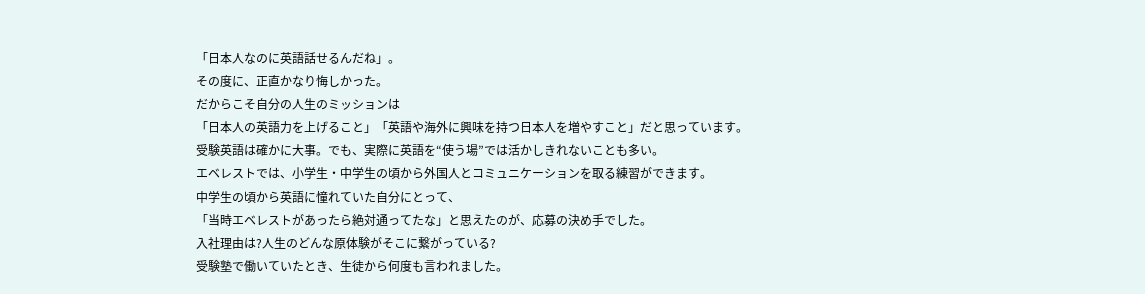「日本人なのに英語話せるんだね」。
その度に、正直かなり悔しかった。
だからこそ自分の人生のミッションは
「日本人の英語力を上げること」「英語や海外に興味を持つ日本人を増やすこと」だと思っています。
受験英語は確かに大事。でも、実際に英語を“使う場”では活かしきれないことも多い。
エベレストでは、小学生・中学生の頃から外国人とコミュニケーションを取る練習ができます。
中学生の頃から英語に憧れていた自分にとって、
「当時エベレストがあったら絶対通ってたな」と思えたのが、応募の決め手でした。
入社理由は?人生のどんな原体験がそこに繋がっている?
受験塾で働いていたとき、生徒から何度も言われました。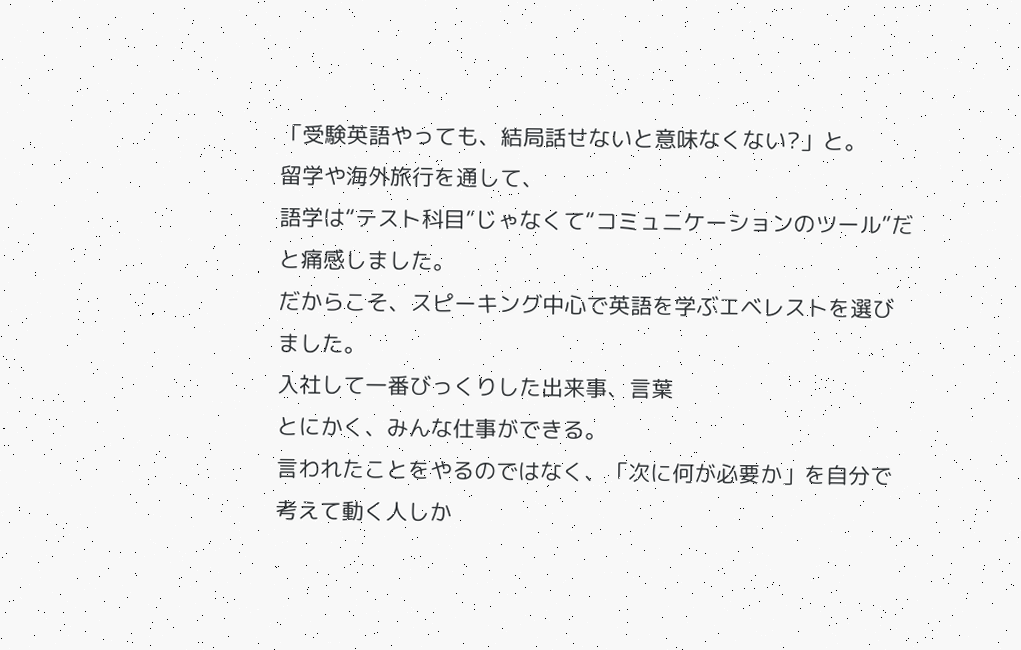「受験英語やっても、結局話せないと意味なくない?」と。
留学や海外旅行を通して、
語学は“テスト科目”じゃなくて“コミュニケーションのツール”だと痛感しました。
だからこそ、スピーキング中心で英語を学ぶエベレストを選びました。
入社して一番びっくりした出来事、言葉
とにかく、みんな仕事ができる。
言われたことをやるのではなく、「次に何が必要か」を自分で考えて動く人しか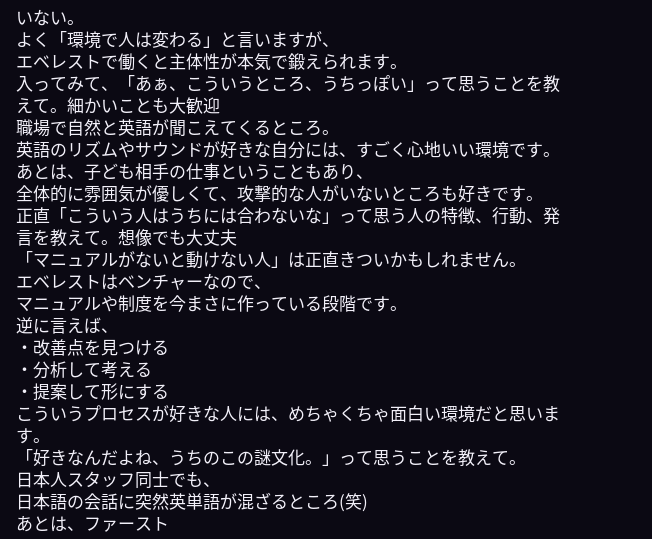いない。
よく「環境で人は変わる」と言いますが、
エベレストで働くと主体性が本気で鍛えられます。
入ってみて、「あぁ、こういうところ、うちっぽい」って思うことを教えて。細かいことも大歓迎
職場で自然と英語が聞こえてくるところ。
英語のリズムやサウンドが好きな自分には、すごく心地いい環境です。
あとは、子ども相手の仕事ということもあり、
全体的に雰囲気が優しくて、攻撃的な人がいないところも好きです。
正直「こういう人はうちには合わないな」って思う人の特徴、行動、発言を教えて。想像でも大丈夫
「マニュアルがないと動けない人」は正直きついかもしれません。
エベレストはベンチャーなので、
マニュアルや制度を今まさに作っている段階です。
逆に言えば、
・改善点を見つける
・分析して考える
・提案して形にする
こういうプロセスが好きな人には、めちゃくちゃ面白い環境だと思います。
「好きなんだよね、うちのこの謎文化。」って思うことを教えて。
日本人スタッフ同士でも、
日本語の会話に突然英単語が混ざるところ(笑)
あとは、ファースト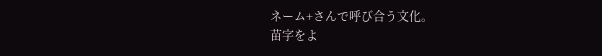ネーム+さんで呼び合う文化。
苗字をよ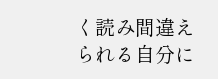く読み間違えられる自分に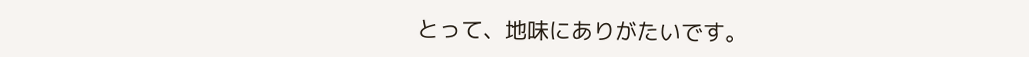とって、地味にありがたいです。